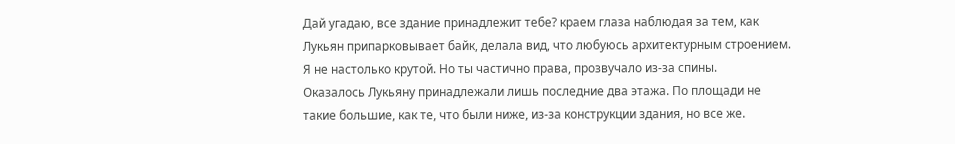Дай угадаю, все здание принадлежит тебе? краем глаза наблюдая за тем, как Лукьян припарковывает байк, делала вид, что любуюсь архитектурным строением.
Я не настолько крутой. Но ты частично права, прозвучало из-за спины.
Оказалось Лукьяну принадлежали лишь последние два этажа. По площади не такие большие, как те, что были ниже, из-за конструкции здания, но все же.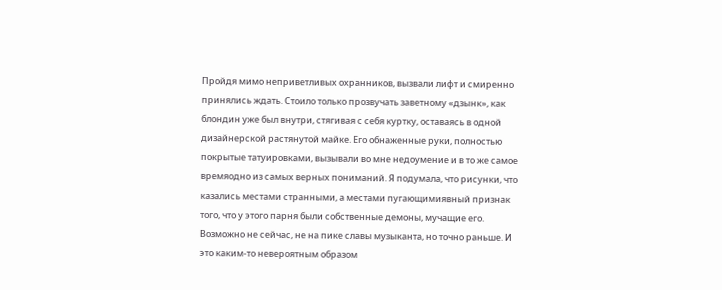Пройдя мимо неприветливых охранников, вызвали лифт и смиренно принялись ждать. Стоило только прозвучать заветному «дзынк», как блондин уже был внутри, стягивая с себя куртку, оставаясь в одной дизайнерской растянутой майке. Его обнаженные руки, полностью покрытые татуировками, вызывали во мне недоумение и в то же самое времяодно из самых верных пониманий. Я подумала, что рисунки, что казались местами странными, а местами пугающимиявный признак того, что у этого парня были собственные демоны, мучащие его. Возможно не сейчас, не на пике славы музыканта, но точно раньше. И это каким-то невероятным образом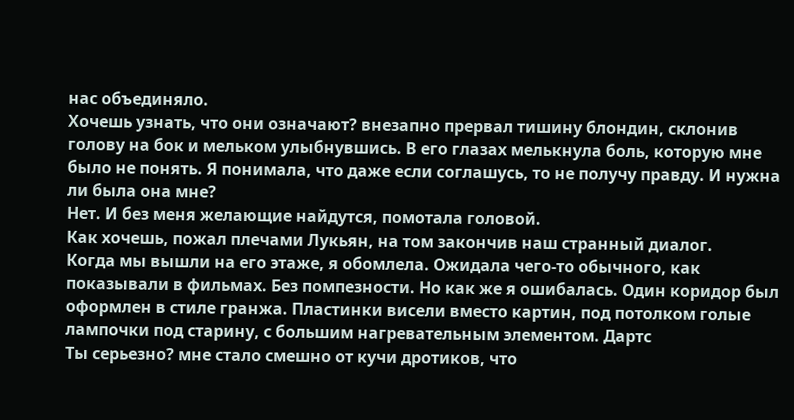нас объединяло.
Хочешь узнать, что они означают? внезапно прервал тишину блондин, склонив голову на бок и мельком улыбнувшись. В его глазах мелькнула боль, которую мне было не понять. Я понимала, что даже если соглашусь, то не получу правду. И нужна ли была она мне?
Нет. И без меня желающие найдутся, помотала головой.
Как хочешь, пожал плечами Лукьян, на том закончив наш странный диалог.
Когда мы вышли на его этаже, я обомлела. Ожидала чего-то обычного, как показывали в фильмах. Без помпезности. Но как же я ошибалась. Один коридор был оформлен в стиле гранжа. Пластинки висели вместо картин, под потолком голые лампочки под старину, с большим нагревательным элементом. Дартс
Ты серьезно? мне стало смешно от кучи дротиков, что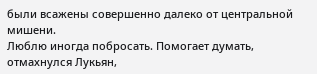были всажены совершенно далеко от центральной мишени.
Люблю иногда побросать. Помогает думать, отмахнулся Лукьян,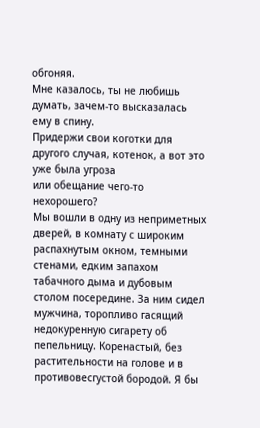обгоняя.
Мне казалось, ты не любишь думать, зачем-то высказалась ему в спину.
Придержи свои коготки для другого случая, котенок, а вот это уже была угроза
или обещание чего-то нехорошего?
Мы вошли в одну из неприметных дверей, в комнату с широким распахнутым окном, темными стенами, едким запахом табачного дыма и дубовым столом посередине. За ним сидел мужчина, торопливо гасящий недокуренную сигарету об пепельницу. Коренастый, без растительности на голове и в противовесгустой бородой. Я бы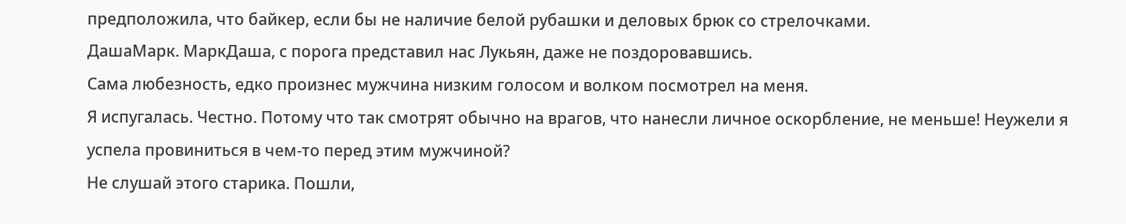предположила, что байкер, если бы не наличие белой рубашки и деловых брюк со стрелочками.
ДашаМарк. МаркДаша, с порога представил нас Лукьян, даже не поздоровавшись.
Сама любезность, едко произнес мужчина низким голосом и волком посмотрел на меня.
Я испугалась. Честно. Потому что так смотрят обычно на врагов, что нанесли личное оскорбление, не меньше! Неужели я успела провиниться в чем-то перед этим мужчиной?
Не слушай этого старика. Пошли,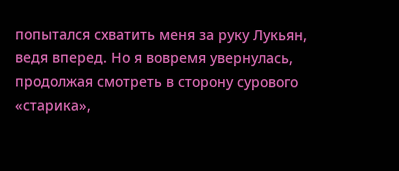попытался схватить меня за руку Лукьян, ведя вперед. Но я вовремя увернулась, продолжая смотреть в сторону сурового «старика»,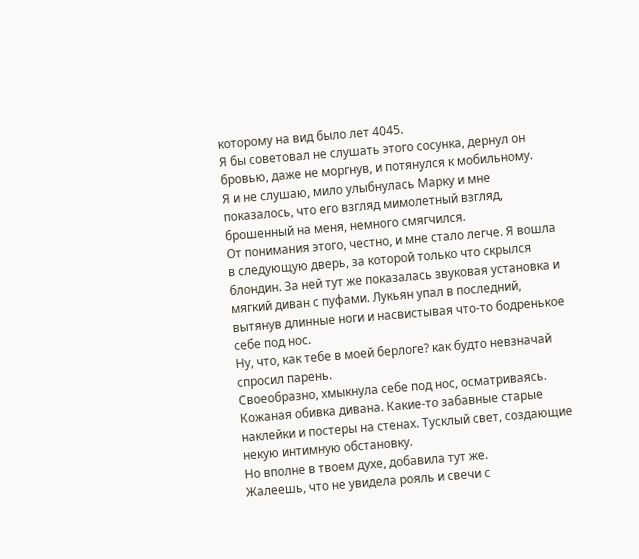которому на вид было лет 4045.
Я бы советовал не слушать этого сосунка, дернул он бровью, даже не моргнув, и потянулся к мобильному.
Я и не слушаю, мило улыбнулась Марку и мне показалось, что его взгляд мимолетный взгляд, брошенный на меня, немного смягчился.
От понимания этого, честно, и мне стало легче. Я вошла в следующую дверь, за которой только что скрылся блондин. За ней тут же показалась звуковая установка и мягкий диван с пуфами. Лукьян упал в последний, вытянув длинные ноги и насвистывая что-то бодренькое себе под нос.
Ну, что, как тебе в моей берлоге? как будто невзначай спросил парень.
Своеобразно, хмыкнула себе под нос, осматриваясь.
Кожаная обивка дивана. Какие-то забавные старые наклейки и постеры на стенах. Тусклый свет, создающие некую интимную обстановку.
Но вполне в твоем духе, добавила тут же.
Жалеешь, что не увидела рояль и свечи с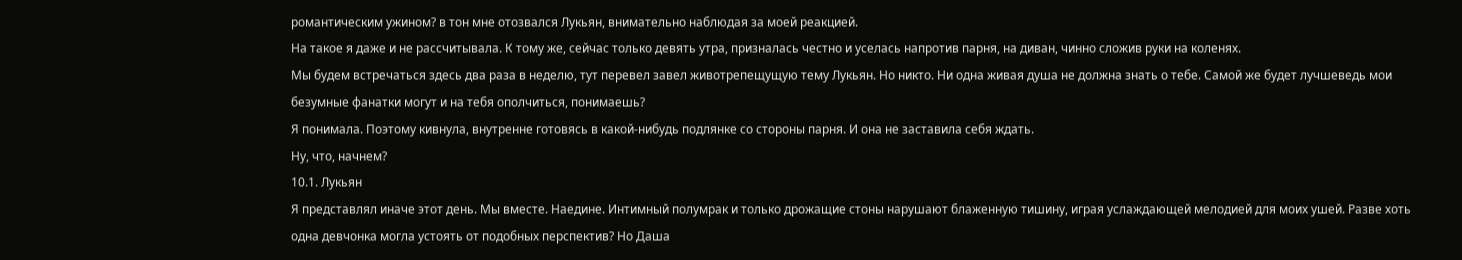романтическим ужином? в тон мне отозвался Лукьян, внимательно наблюдая за моей реакцией.
На такое я даже и не рассчитывала. К тому же, сейчас только девять утра, призналась честно и уселась напротив парня, на диван, чинно сложив руки на коленях.
Мы будем встречаться здесь два раза в неделю, тут перевел завел животрепещущую тему Лукьян. Но никто. Ни одна живая душа не должна знать о тебе. Самой же будет лучшеведь мои безумные фанатки могут и на тебя ополчиться, понимаешь?
Я понимала. Поэтому кивнула, внутренне готовясь в какой-нибудь подлянке со стороны парня. И она не заставила себя ждать.
Ну, что, начнем?
10.1. Лукьян
Я представлял иначе этот день. Мы вместе. Наедине. Интимный полумрак и только дрожащие стоны нарушают блаженную тишину, играя услаждающей мелодией для моих ушей. Разве хоть одна девчонка могла устоять от подобных перспектив? Но Даша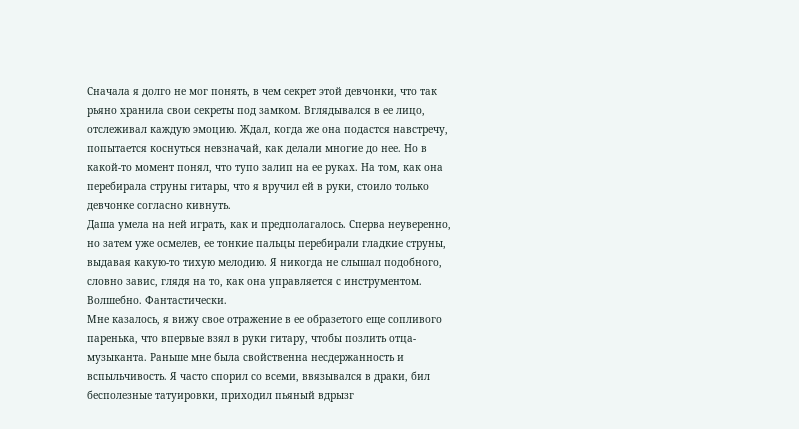Сначала я долго не мог понять, в чем секрет этой девчонки, что так рьяно хранила свои секреты под замком. Вглядывался в ее лицо, отслеживал каждую эмоцию. Ждал, когда же она подастся навстречу, попытается коснуться невзначай, как делали многие до нее. Но в какой-то момент понял, что тупо залип на ее руках. На том, как она перебирала струны гитары, что я вручил ей в руки, стоило только девчонке согласно кивнуть.
Даша умела на ней играть, как и предполагалось. Сперва неуверенно, но затем уже осмелев, ее тонкие пальцы перебирали гладкие струны, выдавая какую-то тихую мелодию. Я никогда не слышал подобного, словно завис, глядя на то, как она управляется с инструментом. Волшебно. Фантастически.
Мне казалось, я вижу свое отражение в ее образетого еще сопливого паренька, что впервые взял в руки гитару, чтобы позлить отца-музыканта. Раньше мне была свойственна несдержанность и вспыльчивость. Я часто спорил со всеми, ввязывался в драки, бил бесполезные татуировки, приходил пьяный вдрызг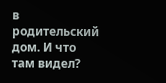в родительский дом. И что там видел?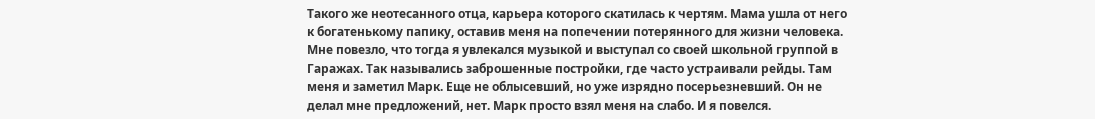Такого же неотесанного отца, карьера которого скатилась к чертям. Мама ушла от него к богатенькому папику, оставив меня на попечении потерянного для жизни человека.
Мне повезло, что тогда я увлекался музыкой и выступал со своей школьной группой в Гаражах. Так назывались заброшенные постройки, где часто устраивали рейды. Там меня и заметил Марк. Еще не облысевший, но уже изрядно посерьезневший. Он не делал мне предложений, нет. Марк просто взял меня на слабо. И я повелся.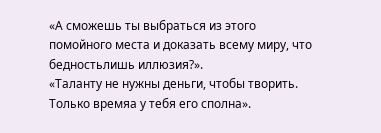«А сможешь ты выбраться из этого помойного места и доказать всему миру, что бедностьлишь иллюзия?».
«Таланту не нужны деньги, чтобы творить. Только времяа у тебя его сполна».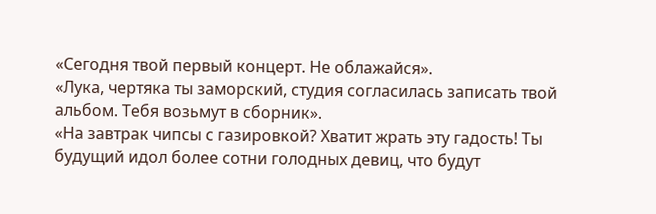«Сегодня твой первый концерт. Не облажайся».
«Лука, чертяка ты заморский, студия согласилась записать твой альбом. Тебя возьмут в сборник».
«На завтрак чипсы с газировкой? Хватит жрать эту гадость! Ты будущий идол более сотни голодных девиц, что будут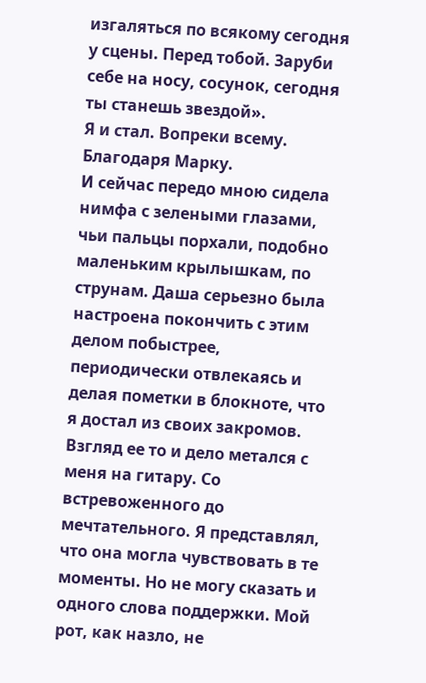изгаляться по всякому сегодня у сцены. Перед тобой. Заруби себе на носу, сосунок, сегодня ты станешь звездой».
Я и стал. Вопреки всему. Благодаря Марку.
И сейчас передо мною сидела нимфа с зелеными глазами, чьи пальцы порхали, подобно маленьким крылышкам, по струнам. Даша серьезно была настроена покончить с этим делом побыстрее, периодически отвлекаясь и делая пометки в блокноте, что я достал из своих закромов. Взгляд ее то и дело метался с меня на гитару. Со встревоженного до мечтательного. Я представлял, что она могла чувствовать в те моменты. Но не могу сказать и одного слова поддержки. Мой рот, как назло, не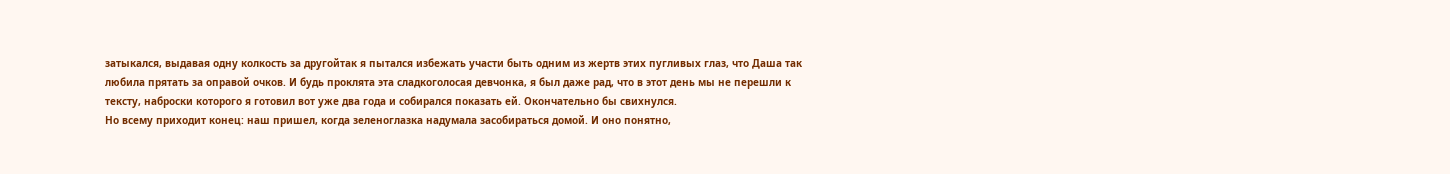затыкался, выдавая одну колкость за другойтак я пытался избежать участи быть одним из жертв этих пугливых глаз, что Даша так любила прятать за оправой очков. И будь проклята эта сладкоголосая девчонка, я был даже рад, что в этот день мы не перешли к тексту, наброски которого я готовил вот уже два года и собирался показать ей. Окончательно бы свихнулся.
Но всему приходит конец: наш пришел, когда зеленоглазка надумала засобираться домой. И оно понятно,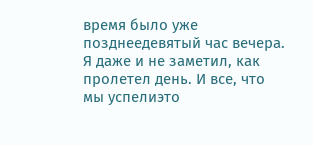время было уже позднеедевятый час вечера. Я даже и не заметил, как пролетел день. И все, что мы успелиэто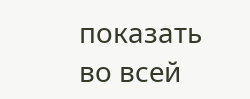показать во всей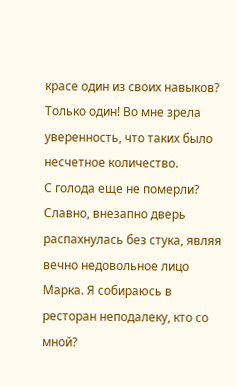красе один из своих навыков? Только один! Во мне зрела уверенность, что таких было несчетное количество.
С голода еще не померли? Славно, внезапно дверь распахнулась без стука, являя вечно недовольное лицо Марка. Я собираюсь в ресторан неподалеку, кто со мной?